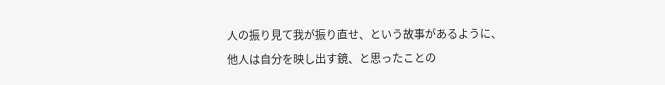人の振り見て我が振り直せ、という故事があるように、
他人は自分を映し出す鏡、と思ったことの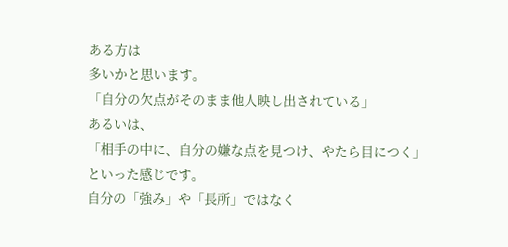ある方は
多いかと思います。
「自分の欠点がそのまま他人映し出されている」
あるいは、
「相手の中に、自分の嫌な点を見つけ、やたら目につく」
といった感じです。
自分の「強み」や「長所」ではなく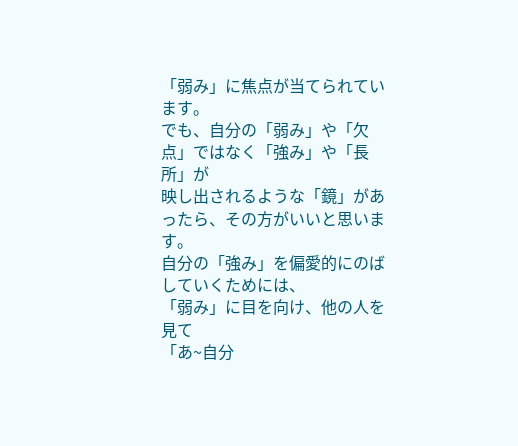「弱み」に焦点が当てられています。
でも、自分の「弱み」や「欠点」ではなく「強み」や「長所」が
映し出されるような「鏡」があったら、その方がいいと思います。
自分の「強み」を偏愛的にのばしていくためには、
「弱み」に目を向け、他の人を見て
「あ~自分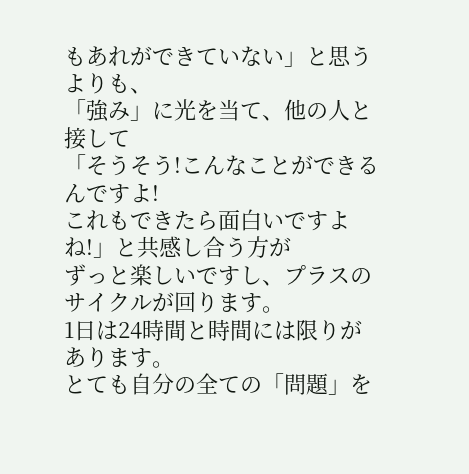もあれができていない」と思うよりも、
「強み」に光を当て、他の人と接して
「そうそう!こんなことができるんですよ!
これもできたら面白いですよね!」と共感し合う方が
ずっと楽しいですし、プラスのサイクルが回ります。
1日は24時間と時間には限りがあります。
とても自分の全ての「問題」を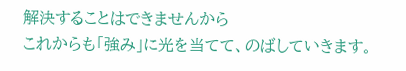解決することはできませんから
これからも「強み」に光を当てて、のばしていきます。